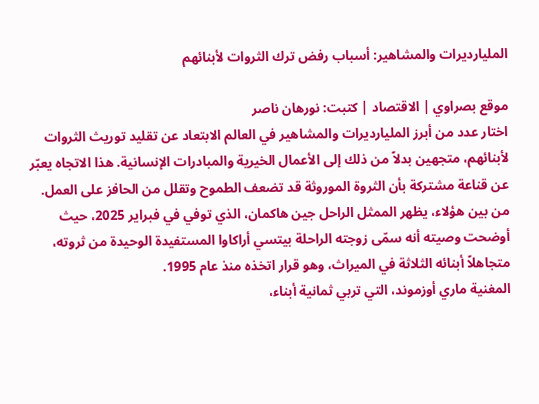المليارديرات والمشاهير: أسباب رفض ترك الثروات لأبنائهم

موقع بصراوي | الاقتصاد | كتبت: نورهان ناصر
اختار عدد من أبرز المليارديرات والمشاهير في العالم الابتعاد عن تقليد توريث الثروات لأبنائهم، متجهين بدلاً من ذلك إلى الأعمال الخيرية والمبادرات الإنسانية. هذا الاتجاه يعبّر عن قناعة مشتركة بأن الثروة الموروثة قد تضعف الطموح وتقلل من الحافز على العمل.
من بين هؤلاء، يظهر الممثل الراحل جين هاكمان، الذي توفي في فبراير 2025، حيث أوضحت وصيته أنه سمّى زوجته الراحلة بيتسي أراكاوا المستفيدة الوحيدة من ثروته، متجاهلاً أبنائه الثلاثة في الميراث، وهو قرار اتخذه منذ عام 1995.
المغنية ماري أوزموند، التي تربي ثمانية أبناء،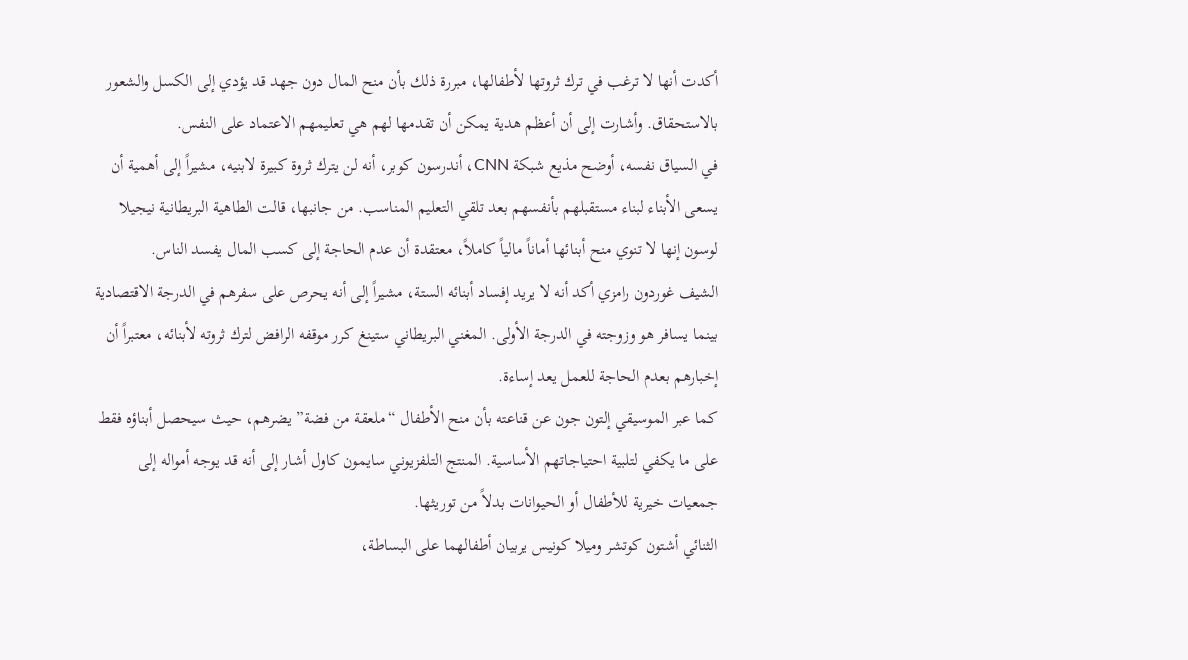أكدت أنها لا ترغب في ترك ثروتها لأطفالها، مبررة ذلك بأن منح المال دون جهد قد يؤدي إلى الكسل والشعور بالاستحقاق. وأشارت إلى أن أعظم هدية يمكن أن تقدمها لهم هي تعليمهم الاعتماد على النفس.
في السياق نفسه، أوضح مذيع شبكة CNN، أندرسون كوبر، أنه لن يترك ثروة كبيرة لابنيه، مشيراً إلى أهمية أن يسعى الأبناء لبناء مستقبلهم بأنفسهم بعد تلقي التعليم المناسب. من جانبها، قالت الطاهية البريطانية نيجيلا لوسون إنها لا تنوي منح أبنائها أماناً مالياً كاملاً، معتقدة أن عدم الحاجة إلى كسب المال يفسد الناس.
الشيف غوردون رامزي أكد أنه لا يريد إفساد أبنائه الستة، مشيراً إلى أنه يحرص على سفرهم في الدرجة الاقتصادية بينما يسافر هو وزوجته في الدرجة الأولى. المغني البريطاني ستينغ كرر موقفه الرافض لترك ثروته لأبنائه، معتبراً أن إخبارهم بعدم الحاجة للعمل يعد إساءة.
كما عبر الموسيقي إلتون جون عن قناعته بأن منح الأطفال “ملعقة من فضة” يضرهم، حيث سيحصل أبناؤه فقط على ما يكفي لتلبية احتياجاتهم الأساسية. المنتج التلفزيوني سايمون كاول أشار إلى أنه قد يوجه أمواله إلى جمعيات خيرية للأطفال أو الحيوانات بدلاً من توريثها.
الثنائي أشتون كوتشر وميلا كونيس يربيان أطفالهما على البساطة،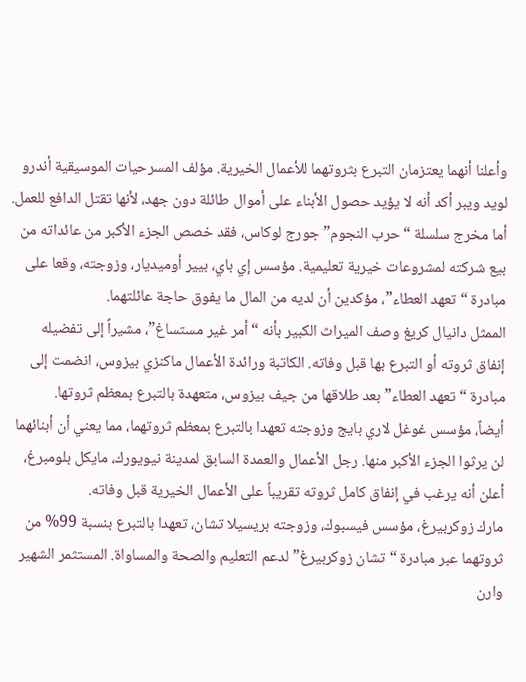وأعلنا أنهما يعتزمان التبرع بثروتهما للأعمال الخيرية. مؤلف المسرحيات الموسيقية أندرو لويد ويبر أكد أنه لا يؤيد حصول الأبناء على أموال طائلة دون جهد، لأنها تقتل الدافع للعمل.
أما مخرج سلسلة “حرب النجوم” جورج لوكاس، فقد خصص الجزء الأكبر من عائداته من بيع شركته لمشروعات خيرية تعليمية. مؤسس إي باي، بيير أوميديار، وزوجته، وقعا على مبادرة “تعهد العطاء”، مؤكدين أن لديه من المال ما يفوق حاجة عائلتهما.
الممثل دانيال كريغ وصف الميراث الكبير بأنه “أمر غير مستساغ”، مشيراً إلى تفضيله إنفاق ثروته أو التبرع بها قبل وفاته. الكاتبة ورائدة الأعمال ماكنزي بيزوس، انضمت إلى مبادرة “تعهد العطاء” بعد طلاقها من جيف بيزوس، متعهدة بالتبرع بمعظم ثروتها.
أيضاً، مؤسس غوغل لاري بايج وزوجته تعهدا بالتبرع بمعظم ثروتهما، مما يعني أن أبنائهما لن يرثوا الجزء الأكبر منها. رجل الأعمال والعمدة السابق لمدينة نيويورك، مايكل بلومبرغ، أعلن أنه يرغب في إنفاق كامل ثروته تقريباً على الأعمال الخيرية قبل وفاته.
مارك زوكربيرغ، مؤسس فيسبوك، وزوجته بريسيلا تشان، تعهدا بالتبرع بنسبة 99% من ثروتهما عبر مبادرة “تشان زوكربيرغ” لدعم التعليم والصحة والمساواة. المستثمر الشهير وارن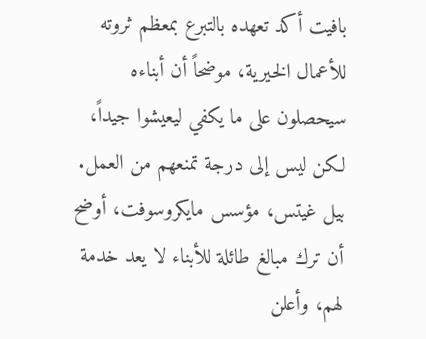بافيت أكد تعهده بالتبرع بمعظم ثروته للأعمال الخيرية، موضحاً أن أبناءه سيحصلون على ما يكفي ليعيشوا جيداً، لكن ليس إلى درجة تمنعهم من العمل.
بيل غيتس، مؤسس مايكروسوفت، أوضح أن ترك مبالغ طائلة للأبناء لا يعد خدمة لهم، وأعلن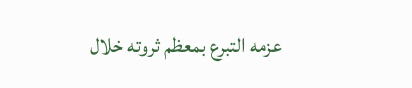عزمه التبرع بمعظم ثروته خلال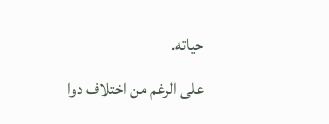حياته.
على الرغم من اختلاف دوا